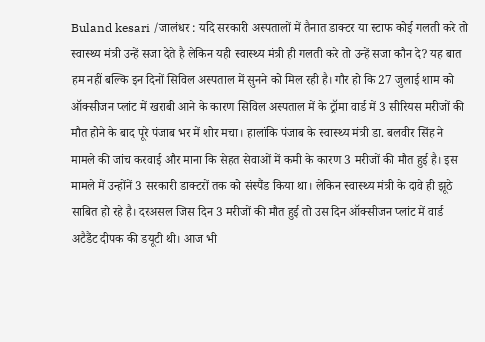Buland kesari /जालंधर : यदि सरकारी अस्पतालों में तैनात डाक्टर या स्टाफ कोई गलती करे तो स्वास्थ्य मंत्री उन्हें सजा देते है लेकिन यही स्वास्थ्य मंत्री ही गलती करे तो उन्हें सजा कौन दे? यह बात हम नहीं बल्कि इन दिनों सिविल अस्पताल में सुनने को मिल रही है। गौर हो कि 27 जुलाई शाम को ऑक्सीजन प्लांट में खराबी आने के कारण सिविल अस्पताल में के ट्रॉमा वार्ड में 3 सीरियस मरीजों की मौत होने के बाद पूरे पंजाब भर में शोर मचा। हालांकि पंजाब के स्वास्थ्य मंत्री डा. बलवीर सिंह ने मामले की जांच करवाई और माना कि सेहत सेवाओं में कमी के कारण 3 मरीजों की मौत हुई है। इस मामले में उन्होंनें 3 सरकारी डाक्टरों तक को संस्पैंड किया था। लेकिन स्वास्थ्य मंत्री के दावे ही झूठे साबित हो रहे है। दरअसल जिस दिन 3 मरीजों की मौत हुई तो उस दिन ऑक्सीजन प्लांट में वार्ड अटैडैंट दीपक की डयूटी थी। आज भी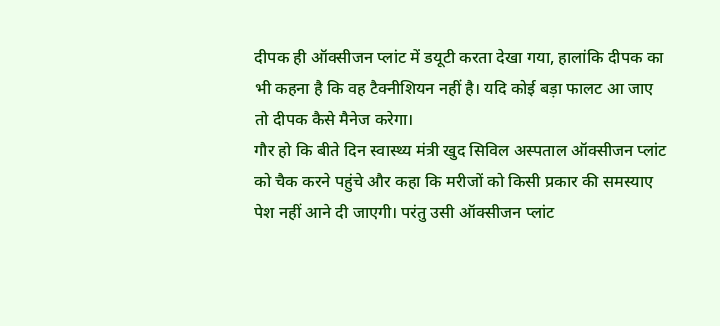दीपक ही ऑक्सीजन प्लांट में डयूटी करता देखा गया, हालांकि दीपक का भी कहना है कि वह टैक्नीशियन नहीं है। यदि कोई बड़ा फालट आ जाए तो दीपक कैसे मैनेज करेगा।
गौर हो कि बीते दिन स्वास्थ्य मंत्री खुद सिविल अस्पताल ऑक्सीजन प्लांट को चैक करने पहुंचे और कहा कि मरीजों को किसी प्रकार की समस्याए पेश नहीं आने दी जाएगी। परंतु उसी ऑक्सीजन प्लांट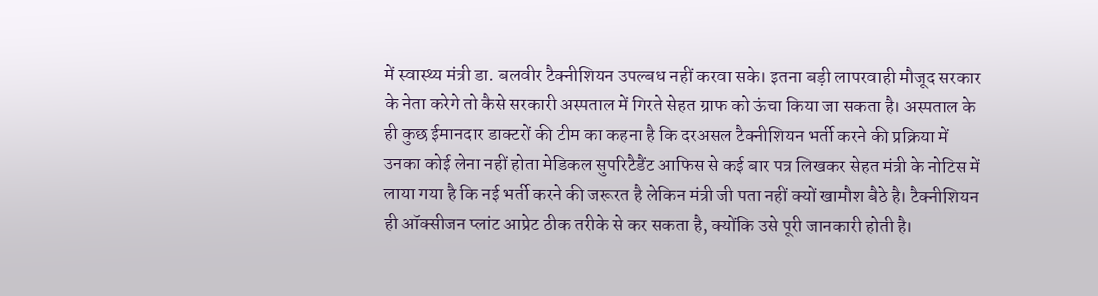में स्वास्थ्य मंत्री डा. बलवीर टैक्नीशियन उपल्बध नहीं करवा सके। इतना बड़ी लापरवाही मौजूद सरकार के नेता करेगे तो कैसे सरकारी अस्पताल में गिरते सेहत ग्राफ को ऊंचा किया जा सकता है। अस्पताल के ही कुछ ईमानदार डाक्टरों की टीम का कहना है कि दरअसल टैक्नीशियन भर्ती करने की प्रक्रिया में उनका कोई लेना नहीं होता मेडिकल सुपरिटैडैंट आफिस से कई बार पत्र लिखकर सेहत मंत्री के नोटिस में लाया गया है कि नई भर्ती करने की जरूरत है लेकिन मंत्री जी पता नहीं क्यों खामौश बैठे है। टैक्नीशियन ही ऑक्सीजन प्लांट आप्रेट ठीक तरीके से कर सकता है, क्योंकि उसे पूरी जानकारी होती है।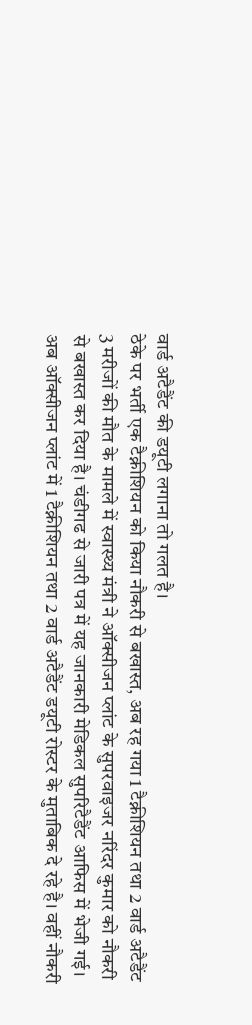वार्ड अटैडैंट की डयूटी लगाना तो गलत है।
ठेके पर भर्ती एक टैक्नीशियन को किया नौकरी से बखास्त, अब रह गया 1 टैक्नीशियन तथा 2 वार्ड अटैडैंट
3 मरीजों की मौत के मामले में स्वास्थ्य मंत्री ने ऑक्सीजन प्लांट के सुपरवाइजर नरिंदर कुमार को नौकरी से बखास्त कर दिया है। चंडीगढ से जारी पत्र में यह जानकारी मेडिकल सुपरिटैडैंट आफिस में भेजी गई। अब ऑक्सीजन प्लांट में 1 टैक्नीशियन तथा 2 वार्ड अटैडैंट डयूटी रोस्टर के मुताबिक दे रहे है। वहीं नौकरी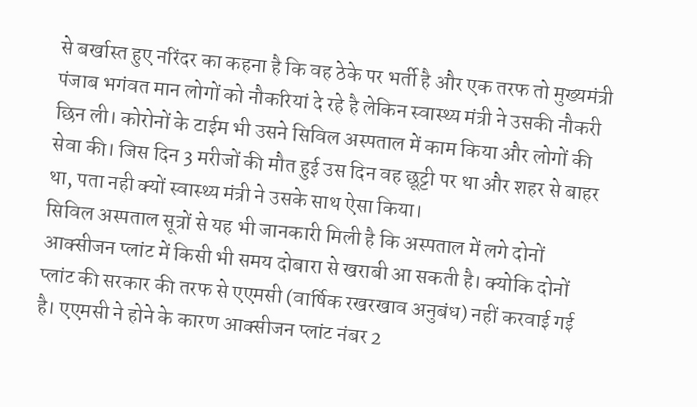से बर्खास्त हुए नरिंदर का कहना है कि वह ठेके पर भर्ती है और एक तरफ तो मुख्यमंत्री पंजाब भगंवत मान लोगों को नौकरियां दे रहे है लेकिन स्वास्थ्य मंत्री ने उसकी नौकरी छिन ली। कोरोनों के टाईम भी उसने सिविल अस्पताल में काम किया और लोगों की सेवा की। जिस दिन 3 मरीजों की मौत हुई उस दिन वह छूट्टी पर था और शहर से बाहर था, पता नही क्यों स्वास्थ्य मंत्री ने उसके साथ ऐसा किया।
सिविल अस्पताल सूत्रों से यह भी जानकारी मिली है कि अस्पताल में लगे दोनों आक्सीजन प्लांट में किसी भी समय दोबारा से खराबी आ सकती है। क्योकि दोनों प्लांट की सरकार की तरफ से एएमसी (वार्षिक रखरखाव अनुबंध) नहीं करवाई गई है। एएमसी ने होने के कारण आक्सीजन प्लांट नंबर 2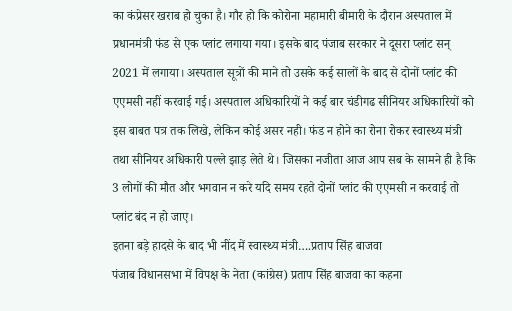का कंप्रेसर खराब हो चुका है। गौर हो कि कोरोना महामारी बीमारी के दौरान अस्पताल में प्रधानमंत्री फंड से एक प्लांट लगाया गया। इसके बाद पंजाब सरकार ने दूसरा प्लांट सन् 2021 में लगाया। अस्पताल सूत्रों की माने तो उसके कई सालों के बाद से दोनों प्लांट की एएमसी नहीं करवाई गई। अस्पताल अधिकारियों ने कई बार चंडीगढ सीनियर अधिकारियों को इस बाबत पत्र तक लिखे, लेकिन कोई असर नही। फंड न होने का रोना रोकर स्वास्थ्य मंत्री तथा सीनियर अधिकारी पल्ले झाड़ लेते थे। जिसका नजीता आज आप सब के सामने ही है कि 3 लोगों की मौत और भगवान न करे यदि समय रहते दोनों प्लांट की एएमसी न करवाई तो प्लांट बंद न हो जाए।
इतना बड़े हादसे के बाद भी नींद में स्वास्थ्य मंत्री….प्रताप सिंह बाजवा
पंजाब विधानसभा में विपक्ष के नेता (कांग्रेस) प्रताप सिंह बाजवा का कहना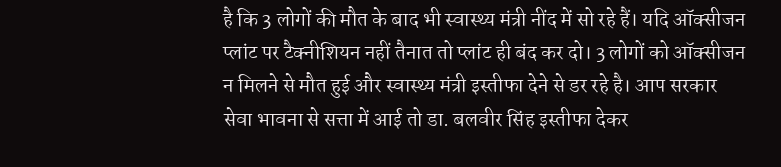है कि 3 लोगों की मौत के बाद भी स्वास्थ्य मंत्री नींद में सो रहे हैं। यदि ऑक्सीजन प्लांट पर टैक्नीशियन नहीं तैनात तो प्लांट ही बंद कर दो। 3 लोगों को ऑक्सीजन न मिलने से मौत हुई और स्वास्थ्य मंत्री इस्तीफा देने से डर रहे है। आप सरकार सेवा भावना से सत्ता में आई तो डा. बलवीर सिंह इस्तीफा देकर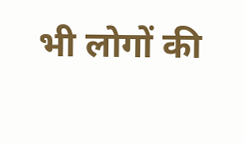भी लोगों की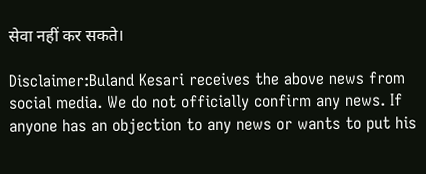सेवा नहीं कर सकते।

Disclaimer:Buland Kesari receives the above news from social media. We do not officially confirm any news. If anyone has an objection to any news or wants to put his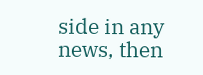side in any news, then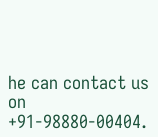he can contact us on +91-98880-00404.